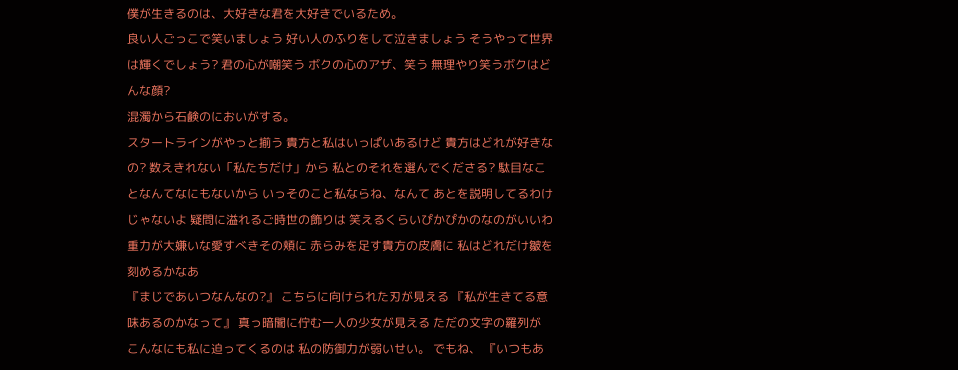僕が生きるのは、大好きな君を大好きでいるため。
良い人ごっこで笑いましょう 好い人のふりをして泣きましょう そうやって世界は輝くでしょう? 君の心が嘲笑う ボクの心のアザ、笑う 無理やり笑うボクはどんな顔?
混濁から石鹸のにおいがする。
スタートラインがやっと揃う 貴方と私はいっぱいあるけど 貴方はどれが好きなの? 数えきれない「私たちだけ」から 私とのそれを選んでくださる? 駄目なことなんてなにもないから いっそのこと私ならね、なんて あとを説明してるわけじゃないよ 疑問に溢れるご時世の飾りは 笑えるくらいぴかぴかのなのがいいわ 重力が大嫌いな愛すべきその頬に 赤らみを足す貴方の皮膚に 私はどれだけ皺を刻めるかなあ
『まじであいつなんなの?』 こちらに向けられた刃が見える 『私が生きてる意味あるのかなって』 真っ暗闇に佇む一人の少女が見える ただの文字の羅列が こんなにも私に迫ってくるのは 私の防御力が弱いせい。 でもね、 『いつもあ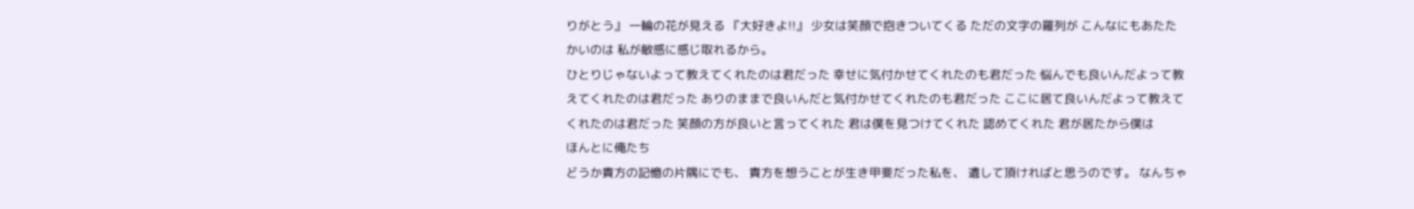りがとう』 一輪の花が見える 『大好きよ!!』 少女は笑顔で抱きついてくる ただの文字の羅列が こんなにもあたたかいのは 私が敏感に感じ取れるから。
ひとりじゃないよって教えてくれたのは君だった 幸せに気付かせてくれたのも君だった 悩んでも良いんだよって教えてくれたのは君だった ありのままで良いんだと気付かせてくれたのも君だった ここに居て良いんだよって教えてくれたのは君だった 笑顔の方が良いと言ってくれた 君は僕を見つけてくれた 認めてくれた 君が居たから僕は
ほんとに俺たち
どうか貴方の記憶の片隅にでも、 貴方を想うことが生き甲斐だった私を、 遺して頂ければと思うのです。 なんちゃ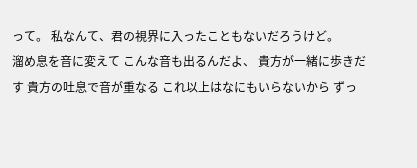って。 私なんて、君の視界に入ったこともないだろうけど。
溜め息を音に変えて こんな音も出るんだよ、 貴方が一緒に歩きだす 貴方の吐息で音が重なる これ以上はなにもいらないから ずっ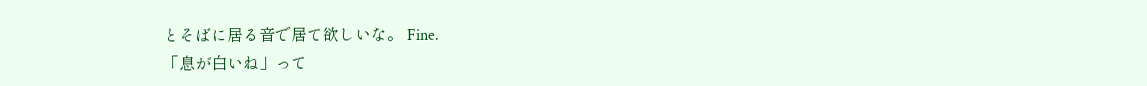とそばに居る音で居て欲しいな。 Fine.
「息が白いね」って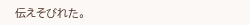伝えそびれた。